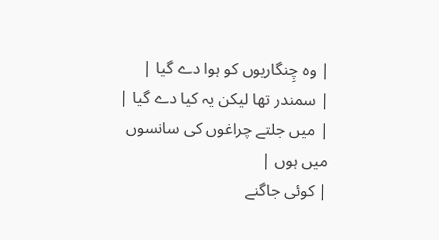| وہ چِنگاریوں کو ہوا دے گیا |
| سمندر تھا لیکن یہ کیا دے گیا |
| میں جلتے چراغوں کی سانسوں میں ہوں |
| کوئی جاگنے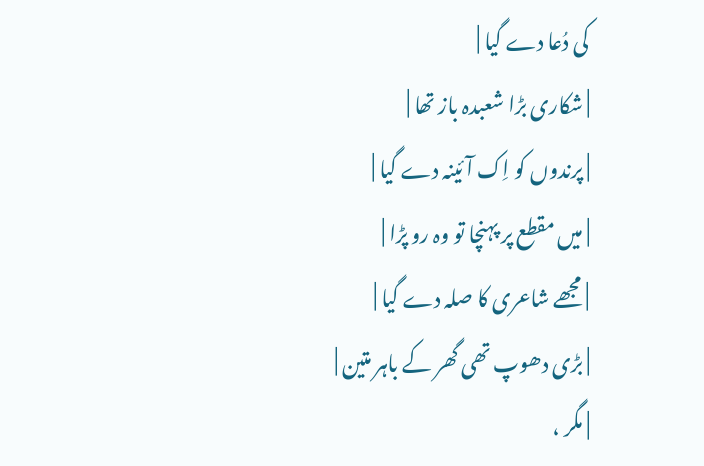کی دُعا دے گیا |
| شکاری بڑا شعبدہ باز تھا |
| پرندوں کو اِک آئینہ دے گیا |
| میں مقطع پر پہنچا تو وہ رو پڑا |
| مجھے شاعری کا صلہ دے گیا |
| بڑی دھوپ تھی گھر کے باہر متین |
| مگر ،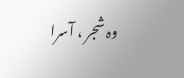وہ شجر ، آسرا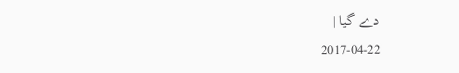دے گیا |
2017-04-22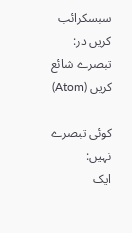سبسکرائب کریں در:
تبصرے شائع کریں (Atom)

کوئی تبصرے نہیں:
ایک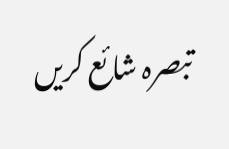تبصرہ شائع کریں